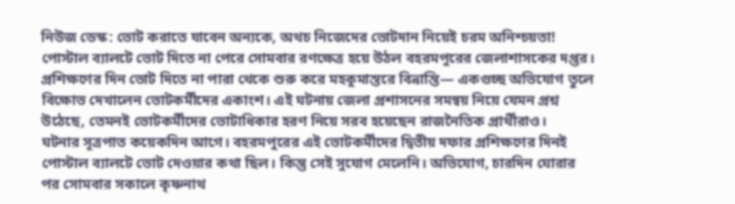নিউজ ডেস্ক: ভোট করাতে যাবেন অন্যকে, অথচ নিজেদের ভোটদান নিয়েই চরম অনিশ্চয়তা! পোস্টাল ব্যালটে ভোট দিতে না পেরে সোমবার রণক্ষেত্র হয়ে উঠল বহরমপুরের জেলাশাসকের দপ্তর। প্রশিক্ষণের দিন ভোট দিতে না পারা থেকে শুরু করে মহকুমাস্তরে বিভ্রান্তি— একগুচ্ছ অভিযোগ তুলে বিক্ষোভ দেখালেন ভোটকর্মীদের একাংশ। এই ঘটনায় জেলা প্রশাসনের সমন্বয় নিয়ে যেমন প্রশ্ন উঠেছে, তেমনই ভোটকর্মীদের ভোটাধিকার হরণ নিয়ে সরব হয়েছেন রাজনৈতিক প্রার্থীরাও।
ঘটনার সূত্রপাত কয়েকদিন আগে। বহরমপুরের এই ভোটকর্মীদের দ্বিতীয় দফার প্রশিক্ষণের দিনই পোস্টাল ব্যালটে ভোট দেওয়ার কথা ছিল। কিন্তু সেই সুযোগ মেলেনি। অভিযোগ, চারদিন ঘোরার পর সোমবার সকালে কৃষ্ণনাথ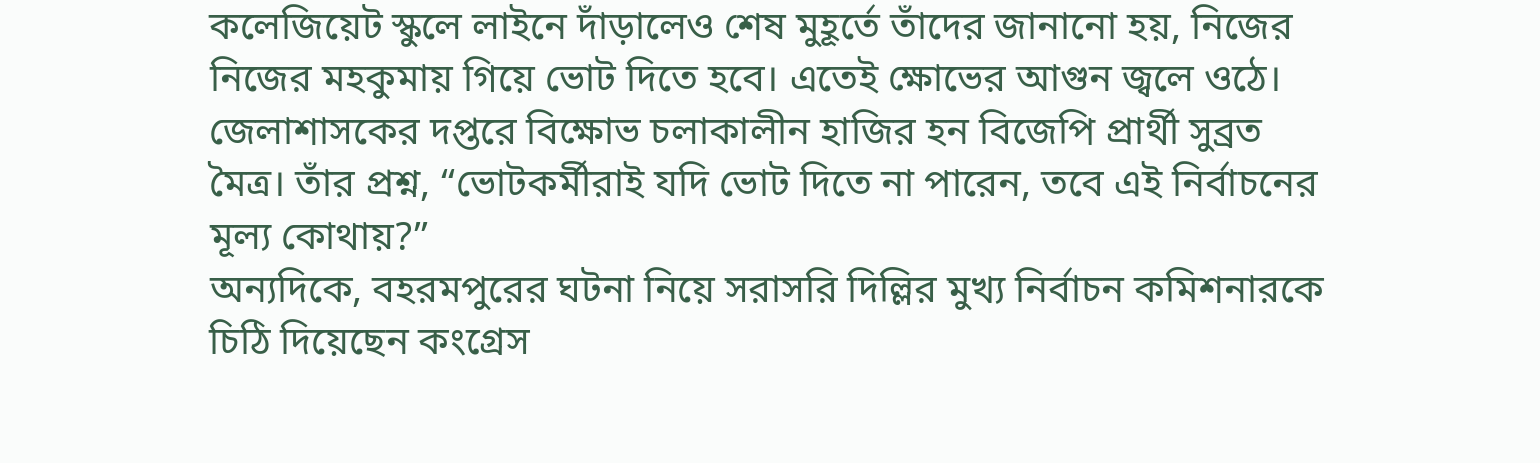কলেজিয়েট স্কুলে লাইনে দাঁড়ালেও শেষ মুহূর্তে তাঁদের জানানো হয়, নিজের নিজের মহকুমায় গিয়ে ভোট দিতে হবে। এতেই ক্ষোভের আগুন জ্বলে ওঠে। জেলাশাসকের দপ্তরে বিক্ষোভ চলাকালীন হাজির হন বিজেপি প্রার্থী সুব্রত মৈত্র। তাঁর প্রশ্ন, “ভোটকর্মীরাই যদি ভোট দিতে না পারেন, তবে এই নির্বাচনের মূল্য কোথায়?”
অন্যদিকে, বহরমপুরের ঘটনা নিয়ে সরাসরি দিল্লির মুখ্য নির্বাচন কমিশনারকে চিঠি দিয়েছেন কংগ্রেস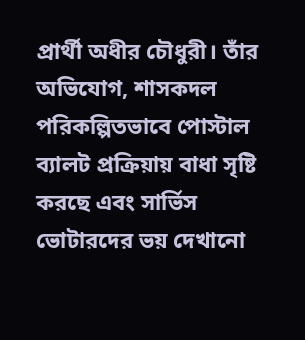প্রার্থী অধীর চৌধুরী। তাঁর অভিযোগ, শাসকদল পরিকল্পিতভাবে পোস্টাল ব্যালট প্রক্রিয়ায় বাধা সৃষ্টি করছে এবং সার্ভিস ভোটারদের ভয় দেখানো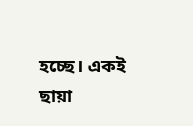হচ্ছে। একই ছায়া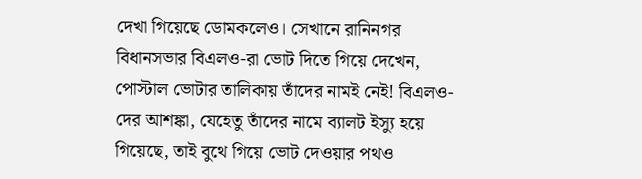দেখা গিয়েছে ডোমকলেও। সেখানে রানিনগর বিধানসভার বিএলও-রা ভোট দিতে গিয়ে দেখেন, পোস্টাল ভোটার তালিকায় তাঁদের নামই নেই! বিএলও-দের আশঙ্কা, যেহেতু তাঁদের নামে ব্যালট ইস্যু হয়ে গিয়েছে, তাই বুথে গিয়ে ভোট দেওয়ার পথও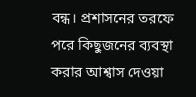বন্ধ। প্রশাসনের তরফে পরে কিছুজনের ব্যবস্থা করার আশ্বাস দেওয়া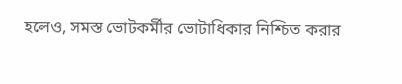হলেও, সমস্ত ভোটকর্মীর ভোটাধিকার নিশ্চিত করার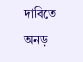দাবিতে অনড়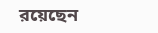রয়েছেন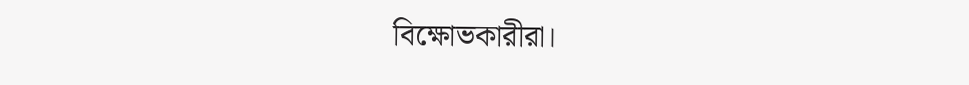বিক্ষোভকারীরা।